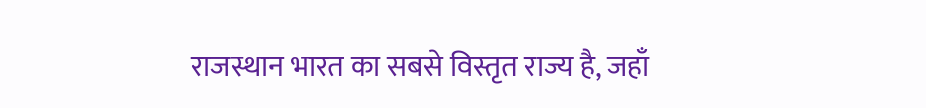राजस्थान भारत का सबसे विस्तृत राज्य है, जहाँ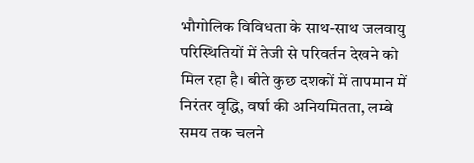भौगोलिक विविधता के साथ-साथ जलवायु परिस्थितियों में तेजी से परिवर्तन देखने को मिल रहा है। बीते कुछ दशकों में तापमान में निरंतर वृद्धि, वर्षा की अनियमितता, लम्बे समय तक चलने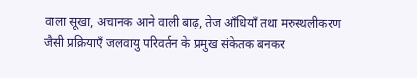वाला सूखा, अचानक आने वाली बाढ़, तेज आँधियाँ तथा मरुस्थलीकरण जैसी प्रक्रियाएँ जलवायु परिवर्तन के प्रमुख संकेतक बनकर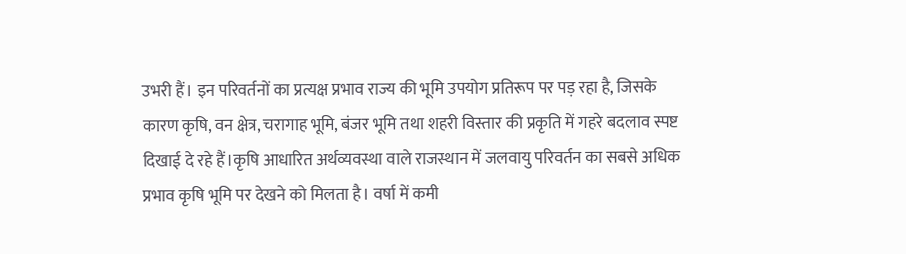उभरी हैं। इन परिवर्तनों का प्रत्यक्ष प्रभाव राज्य की भूमि उपयोग प्रतिरूप पर पड़ रहा है, जिसके कारण कृषि, वन क्षेत्र, चरागाह भूमि, बंजर भूमि तथा शहरी विस्तार की प्रकृति में गहरे बदलाव स्पष्ट दिखाई दे रहे हैं।कृषि आधारित अर्थव्यवस्था वाले राजस्थान में जलवायु परिवर्तन का सबसे अधिक प्रभाव कृषि भूमि पर देखने को मिलता है। वर्षा में कमी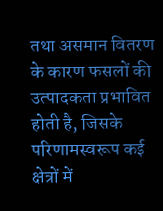तथा असमान वितरण के कारण फसलों की उत्पादकता प्रभावित होती है, जिसके परिणामस्वरूप कई क्षेत्रों में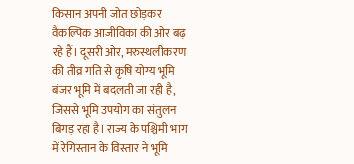किसान अपनी जोत छोड़कर वैकल्पिक आजीविका की ओर बढ़ रहे हैं। दूसरी ओर, मरुस्थलीकरण की तीव्र गति से कृषि योग्य भूमि बंजर भूमि में बदलती जा रही है, जिससे भूमि उपयोग का संतुलन बिगड़ रहा है। राज्य के पश्चिमी भाग में रेगिस्तान के विस्तार ने भूमि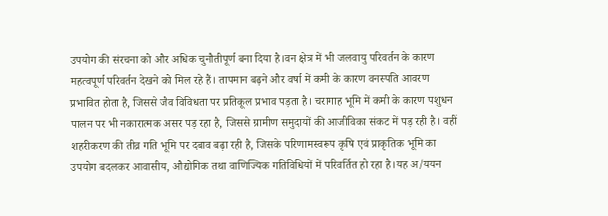उपयोग की संरचना को और अधिक चुनौतीपूर्ण बना दिया है।वन क्षेत्र में भी जलवायु परिवर्तन के कारण महत्वपूर्ण परिवर्तन देखने को मिल रहे हैं। तापमान बढ़ने और वर्षा में कमी के कारण वनस्पति आवरण प्रभावित होता है, जिससे जैव विविधता पर प्रतिकूल प्रभाव पड़ता है। चरागाह भूमि में कमी के कारण पशुधन पालन पर भी नकारात्मक असर पड़ रहा है, जिससे ग्रामीण समुदायों की आजीविका संकट में पड़ रही है। वहीं शहरीकरण की तीव्र गति भूमि पर दबाव बढ़ा रही है, जिसके परिणामस्वरूप कृषि एवं प्राकृतिक भूमि का उपयोग बदलकर आवासीय, औद्योगिक तथा वाणिज्यिक गतिविधियों में परिवर्तित हो रहा है।यह अ/ययन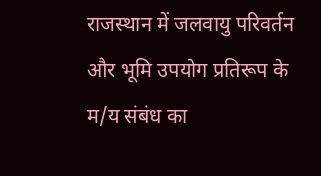राजस्थान में जलवायु परिवर्तन और भूमि उपयोग प्रतिरूप के म/य संबंध का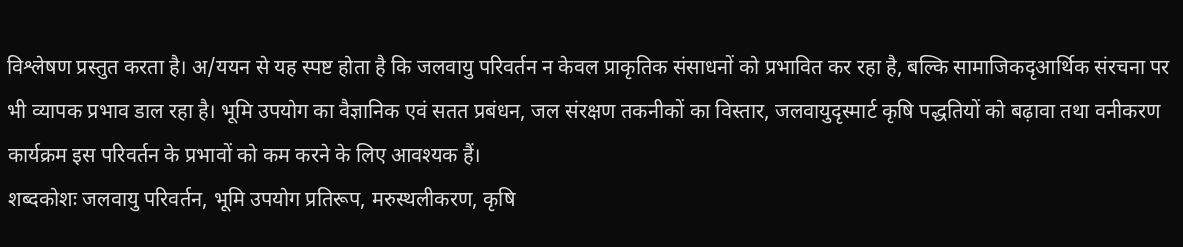विश्लेषण प्रस्तुत करता है। अ/ययन से यह स्पष्ट होता है कि जलवायु परिवर्तन न केवल प्राकृतिक संसाधनों को प्रभावित कर रहा है, बल्कि सामाजिकदृआर्थिक संरचना पर भी व्यापक प्रभाव डाल रहा है। भूमि उपयोग का वैज्ञानिक एवं सतत प्रबंधन, जल संरक्षण तकनीकों का विस्तार, जलवायुदृस्मार्ट कृषि पद्धतियों को बढ़ावा तथा वनीकरण कार्यक्रम इस परिवर्तन के प्रभावों को कम करने के लिए आवश्यक हैं।
शब्दकोशः जलवायु परिवर्तन, भूमि उपयोग प्रतिरूप, मरुस्थलीकरण, कृषि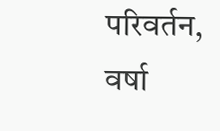परिवर्तन, वर्षा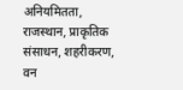अनियमितता, राजस्थान, प्राकृतिक संसाधन, शहरीकरण, वन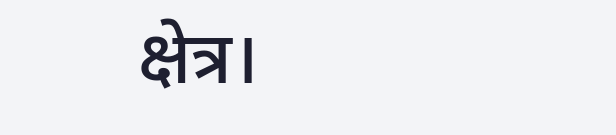क्षेत्र।